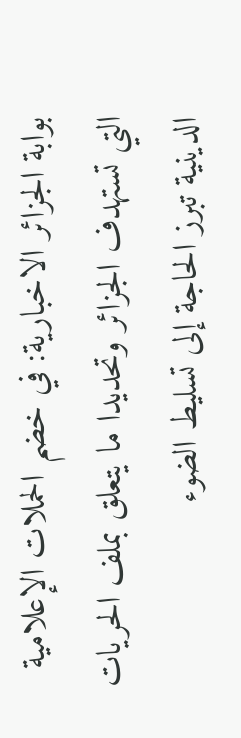بوابة الجزائر الاخبارية: في خضم الحملات الإعلامية التي تستهدف الجزائر وتحديدا ما يتعلق بملف الحريات الدينية تبرز الحاجة إلى تسليط الضوء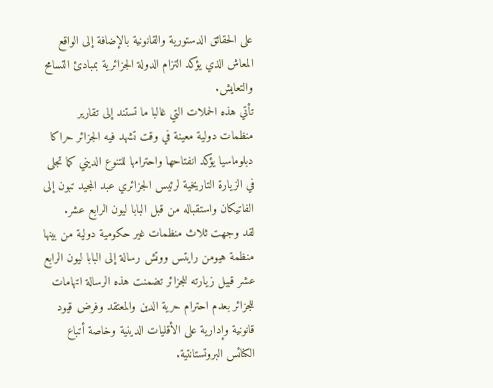على الحقائق الدستورية والقانونية بالإضافة إلى الواقع المعاش الذي يؤكد التزام الدولة الجزائرية بمبادئ التسامح والتعايش.
تأتي هذه الحملات التي غالبا ما تستند إلى تقارير منظمات دولية معينة في وقت تشهد فيه الجزائر حراكا دبلوماسيا يؤكد انفتاحها واحترامها للتنوع الديني كما تجلى في الزيارة التاريخية لرئيس الجزائري عبد المجيد تبون إلى الفاتيكان واستقباله من قبل البابا ليون الرابع عشر.
لقد وجهت ثلاث منظمات غير حكومية دولية من بينها منظمة هيومن رايتس ووتش رسالة إلى البابا ليون الرابع عشر قبيل زيارته للجزائر تضمنت هذه الرسالة اتهامات للجزائر بعدم احترام حرية الدين والمعتقد وفرض قيود قانونية وإدارية على الأقليات الدينية وخاصة أتباع الكنائس البروتستانتية.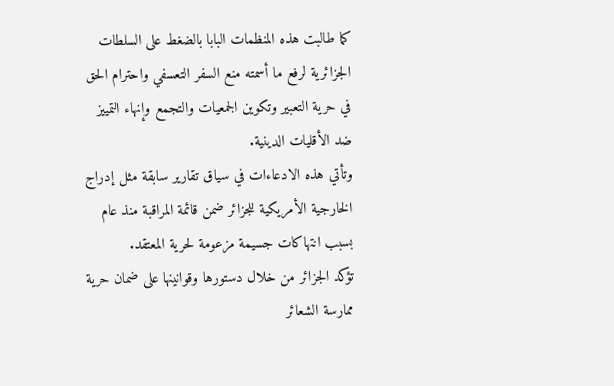كما طالبت هذه المنظمات البابا بالضغط على السلطات الجزائرية لرفع ما أسمته منع السفر التعسفي واحترام الحق في حرية التعبير وتكوين الجمعيات والتجمع وإنهاء التمييز ضد الأقليات الدينية.
وتأتي هذه الادعاءات في سياق تقارير سابقة مثل إدراج الخارجية الأمريكية للجزائر ضمن قائمة المراقبة منذ عام بسبب انتهاكات جسيمة مزعومة لحرية المعتقد.
تؤكد الجزائر من خلال دستورها وقوانينها على ضمان حرية ممارسة الشعائر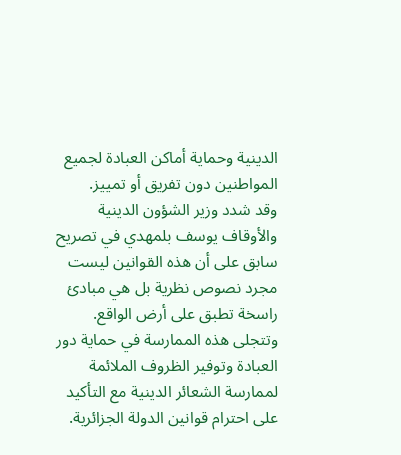الدينية وحماية أماكن العبادة لجميع المواطنين دون تفريق أو تمييز.
وقد شدد وزير الشؤون الدينية والأوقاف يوسف بلمهدي في تصريح سابق على أن هذه القوانين ليست مجرد نصوص نظرية بل هي مبادئ راسخة تطبق على أرض الواقع.
وتتجلى هذه الممارسة في حماية دور العبادة وتوفير الظروف الملائمة لممارسة الشعائر الدينية مع التأكيد على احترام قوانين الدولة الجزائرية.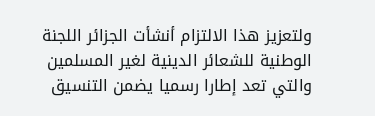ولتعزيز هذا الالتزام أنشأت الجزائر اللجنة الوطنية للشعائر الدينية لغير المسلمين والتي تعد إطارا رسميا يضمن التنسيق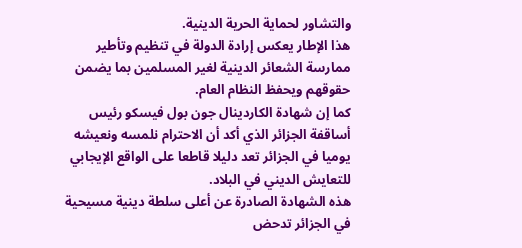والتشاور لحماية الحرية الدينية.
هذا الإطار يعكس إرادة الدولة في تنظيم وتأطير ممارسة الشعائر الدينية لغير المسلمين بما يضمن حقوقهم ويحفظ النظام العام.
كما إن شهادة الكاردينال جون بول فيسكو رئيس أساقفة الجزائر الذي أكد أن الاحترام نلمسه ونعيشه يوميا في الجزائر تعد دليلا قاطعا على الواقع الإيجابي للتعايش الديني في البلاد.
هذه الشهادة الصادرة عن أعلى سلطة دينية مسيحية في الجزائر تدحض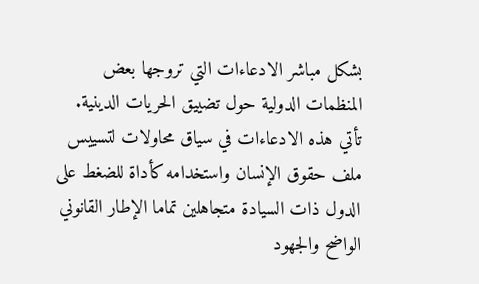بشكل مباشر الادعاءات التي تروجها بعض المنظمات الدولية حول تضييق الحريات الدينية.
تأتي هذه الادعاءات في سياق محاولات لتسييس ملف حقوق الإنسان واستخدامه كأداة للضغط على الدول ذات السيادة متجاهلين تماما الإطار القانوني الواضح والجهود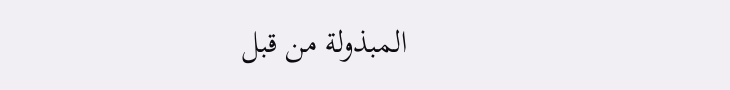المبذولة من قبل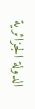الدولة الجزائرية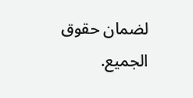لضمان حقوق الجميع.